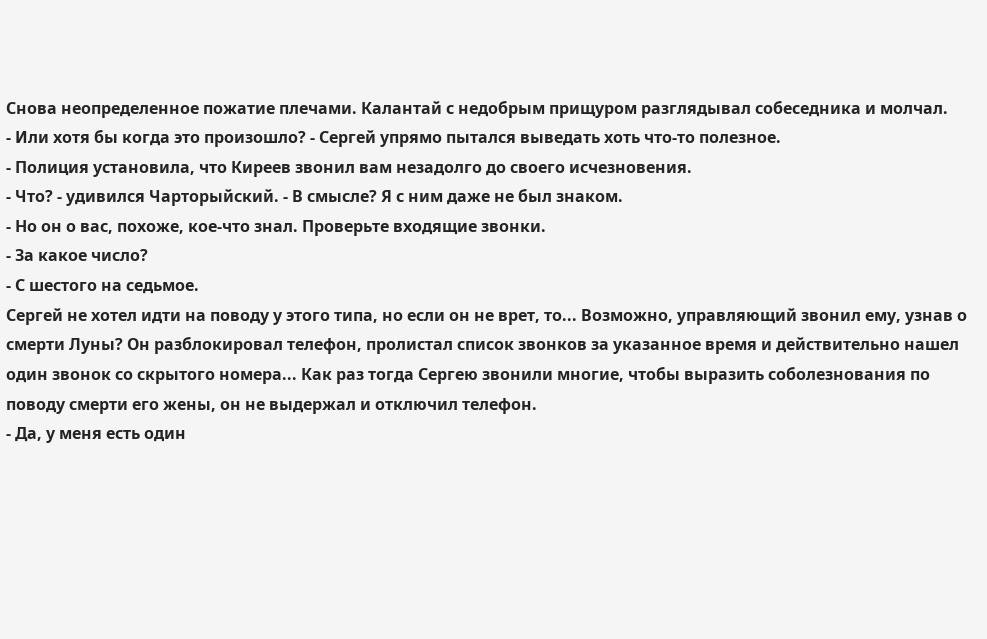Снова неопределенное пожатие плечами. Калантай с недобрым прищуром разглядывал собеседника и молчал.
- Или хотя бы когда это произошло? - Сергей упрямо пытался выведать хоть что-то полезное.
- Полиция установила, что Киреев звонил вам незадолго до своего исчезновения.
- Что? - удивился Чарторыйский. - В смысле? Я с ним даже не был знаком.
- Но он о вас, похоже, кое-что знал. Проверьте входящие звонки.
- За какое число?
- С шестого на седьмое.
Сергей не хотел идти на поводу у этого типа, но если он не врет, то... Возможно, управляющий звонил ему, узнав о смерти Луны? Он разблокировал телефон, пролистал список звонков за указанное время и действительно нашел один звонок со скрытого номера... Как раз тогда Сергею звонили многие, чтобы выразить соболезнования по поводу смерти его жены, он не выдержал и отключил телефон.
- Да, у меня есть один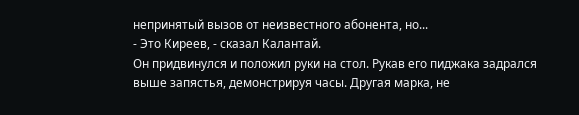непринятый вызов от неизвестного абонента, но...
- Это Киреев, - сказал Калантай.
Он придвинулся и положил руки на стол. Рукав его пиджака задрался выше запястья, демонстрируя часы. Другая марка, не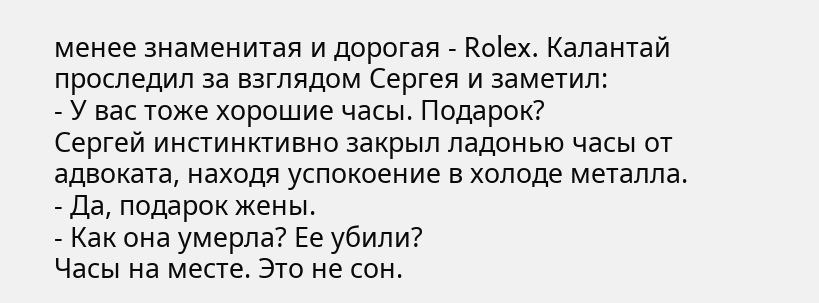менее знаменитая и дорогая - Rolex. Калантай проследил за взглядом Сергея и заметил:
- У вас тоже хорошие часы. Подарок?
Сергей инстинктивно закрыл ладонью часы от адвоката, находя успокоение в холоде металла.
- Да, подарок жены.
- Как она умерла? Ее убили?
Часы на месте. Это не сон.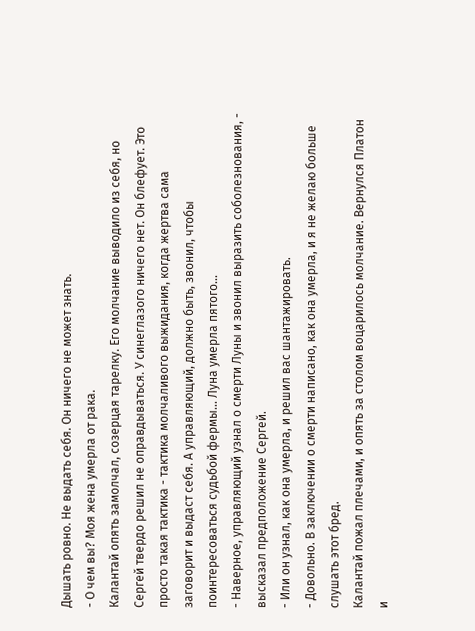Дышать ровно. Не выдать себя. Он ничего не может знать.
- О чем вы? Моя жена умерла от рака.
Калантай опять замолчал, созерцая тарелку. Его молчание выводило из себя, но Сергей твердо решил не оправдываться. У синеглазого ничего нет. Он блефует. Это просто такая тактика - тактика молчаливого выжидания, когда жертва сама заговорит и выдаст себя. А управляющий, должно быть, звонил, чтобы поинтересоваться судьбой фермы... Луна умерла пятого...
- Наверное, управляющий узнал о смерти Луны и звонил выразить соболезнования, - высказал предположение Сергей.
- Или он узнал, как она умерла, и решил вас шантажировать.
- Довольно. В заключении о смерти написано, как она умерла, и я не желаю больше слушать этот бред.
Калантай пожал плечами, и опять за столом воцарилось молчание. Вернулся Платон и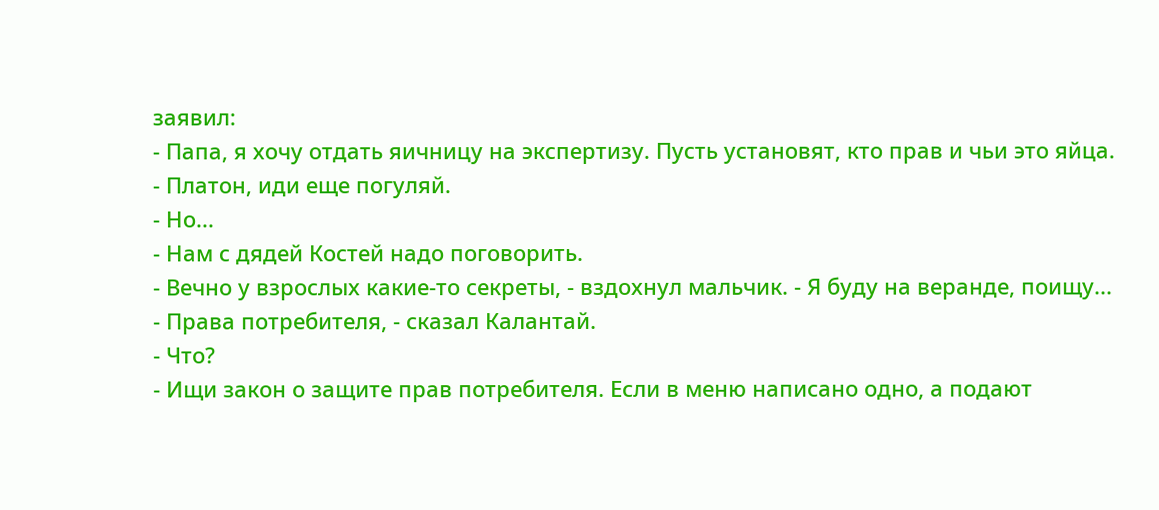заявил:
- Папа, я хочу отдать яичницу на экспертизу. Пусть установят, кто прав и чьи это яйца.
- Платон, иди еще погуляй.
- Но...
- Нам с дядей Костей надо поговорить.
- Вечно у взрослых какие-то секреты, - вздохнул мальчик. - Я буду на веранде, поищу...
- Права потребителя, - сказал Калантай.
- Что?
- Ищи закон о защите прав потребителя. Если в меню написано одно, а подают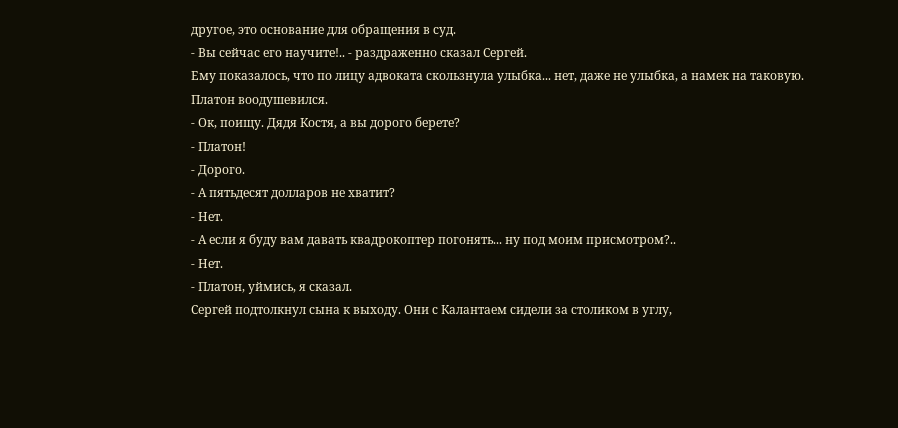другое, это основание для обращения в суд.
- Вы сейчас его научите!.. - раздраженно сказал Сергей.
Ему показалось, что по лицу адвоката скользнула улыбка... нет, даже не улыбка, а намек на таковую. Платон воодушевился.
- Ок, поищу. Дядя Костя, а вы дорого берете?
- Платон!
- Дорого.
- А пятьдесят долларов не хватит?
- Нет.
- А если я буду вам давать квадрокоптер погонять... ну под моим присмотром?..
- Нет.
- Платон, уймись, я сказал.
Сергей подтолкнул сына к выходу. Они с Калантаем сидели за столиком в углу,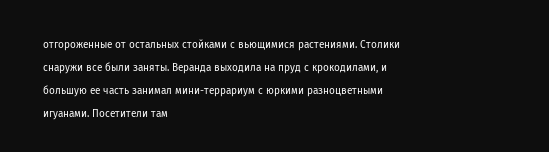отгороженные от остальных стойками с вьющимися растениями. Столики снаружи все были заняты. Веранда выходила на пруд с крокодилами, и большую ее часть занимал мини-террариум с юркими разноцветными игуанами. Посетители там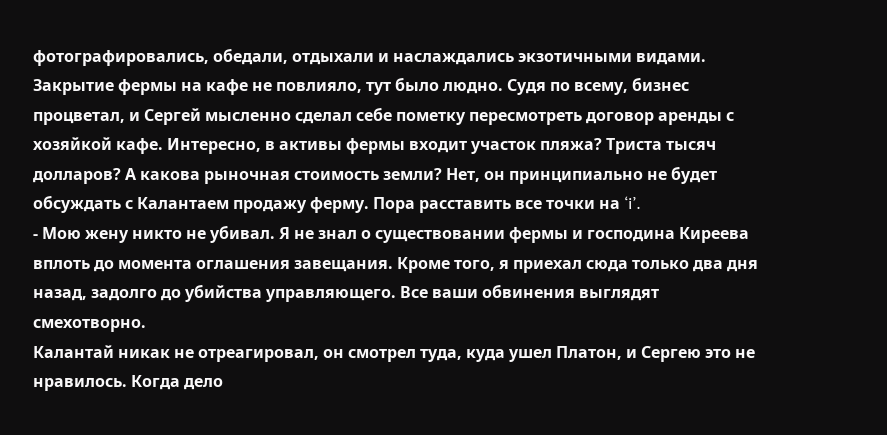фотографировались, обедали, отдыхали и наслаждались экзотичными видами. Закрытие фермы на кафе не повлияло, тут было людно. Судя по всему, бизнес процветал, и Сергей мысленно сделал себе пометку пересмотреть договор аренды с хозяйкой кафе. Интересно, в активы фермы входит участок пляжа? Триста тысяч долларов? А какова рыночная стоимость земли? Нет, он принципиально не будет обсуждать с Калантаем продажу ферму. Пора расставить все точки на ‘i’.
- Мою жену никто не убивал. Я не знал о существовании фермы и господина Киреева вплоть до момента оглашения завещания. Кроме того, я приехал сюда только два дня назад, задолго до убийства управляющего. Все ваши обвинения выглядят смехотворно.
Калантай никак не отреагировал, он смотрел туда, куда ушел Платон, и Сергею это не нравилось. Когда дело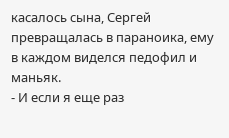касалось сына, Сергей превращалась в параноика, ему в каждом виделся педофил и маньяк.
- И если я еще раз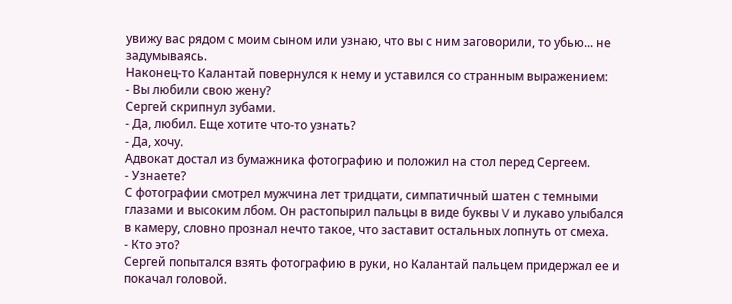увижу вас рядом с моим сыном или узнаю, что вы с ним заговорили, то убью... не задумываясь.
Наконец-то Калантай повернулся к нему и уставился со странным выражением:
- Вы любили свою жену?
Сергей скрипнул зубами.
- Да, любил. Еще хотите что-то узнать?
- Да, хочу.
Адвокат достал из бумажника фотографию и положил на стол перед Сергеем.
- Узнаете?
С фотографии смотрел мужчина лет тридцати, симпатичный шатен с темными глазами и высоким лбом. Он растопырил пальцы в виде буквы V и лукаво улыбался в камеру, словно прознал нечто такое, что заставит остальных лопнуть от смеха.
- Кто это?
Сергей попытался взять фотографию в руки, но Калантай пальцем придержал ее и покачал головой.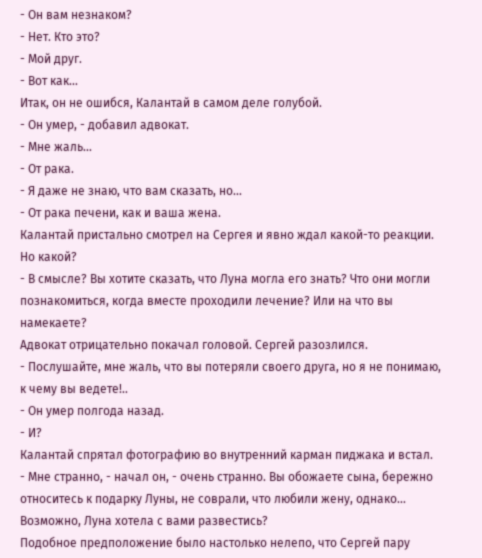- Он вам незнаком?
- Нет. Кто это?
- Мой друг.
- Вот как...
Итак, он не ошибся, Калантай в самом деле голубой.
- Он умер, - добавил адвокат.
- Мне жаль...
- От рака.
- Я даже не знаю, что вам сказать, но...
- От рака печени, как и ваша жена.
Калантай пристально смотрел на Сергея и явно ждал какой-то реакции. Но какой?
- В смысле? Вы хотите сказать, что Луна могла его знать? Что они могли познакомиться, когда вместе проходили лечение? Или на что вы намекаете?
Адвокат отрицательно покачал головой. Сергей разозлился.
- Послушайте, мне жаль, что вы потеряли своего друга, но я не понимаю, к чему вы ведете!..
- Он умер полгода назад.
- И?
Калантай спрятал фотографию во внутренний карман пиджака и встал.
- Мне странно, - начал он, - очень странно. Вы обожаете сына, бережно относитесь к подарку Луны, не соврали, что любили жену, однако... Возможно, Луна хотела с вами развестись?
Подобное предположение было настолько нелепо, что Сергей пару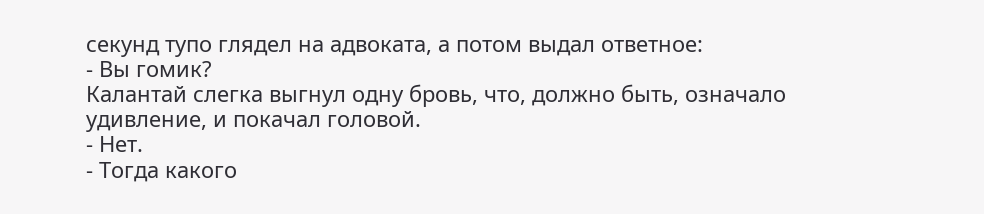секунд тупо глядел на адвоката, а потом выдал ответное:
- Вы гомик?
Калантай слегка выгнул одну бровь, что, должно быть, означало удивление, и покачал головой.
- Нет.
- Тогда какого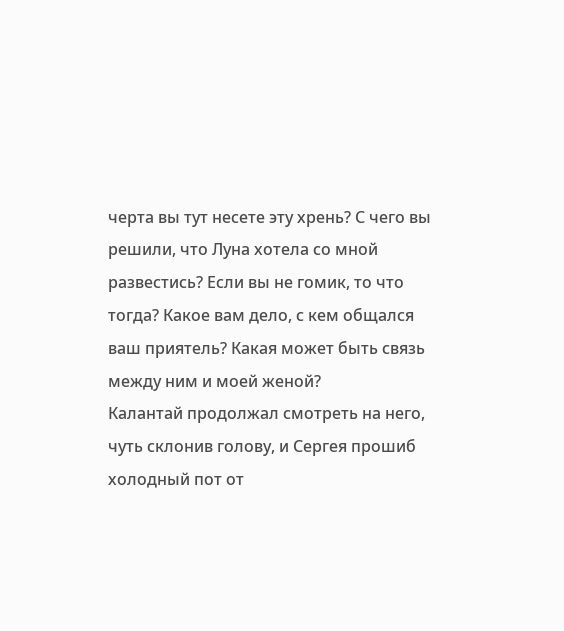черта вы тут несете эту хрень? С чего вы решили, что Луна хотела со мной развестись? Если вы не гомик, то что тогда? Какое вам дело, с кем общался ваш приятель? Какая может быть связь между ним и моей женой?
Калантай продолжал смотреть на него, чуть склонив голову, и Сергея прошиб холодный пот от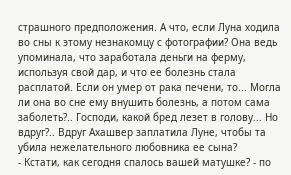страшного предположения. А что, если Луна ходила во сны к этому незнакомцу с фотографии? Она ведь упоминала, что заработала деньги на ферму, используя свой дар, и что ее болезнь стала расплатой. Если он умер от рака печени, то... Могла ли она во сне ему внушить болезнь, а потом сама заболеть?.. Господи, какой бред лезет в голову... Но вдруг?.. Вдруг Ахашвер заплатила Луне, чтобы та убила нежелательного любовника ее сына?
- Кстати, как сегодня спалось вашей матушке? - по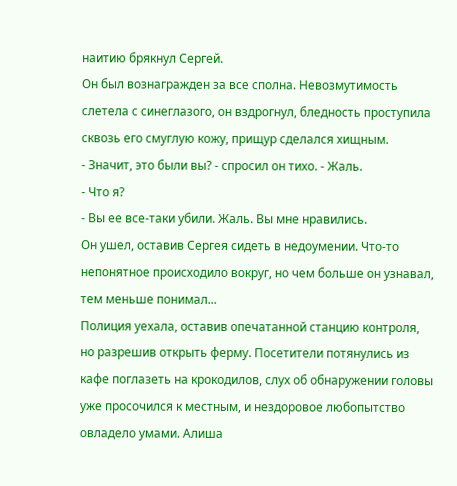наитию брякнул Сергей.
Он был вознагражден за все сполна. Невозмутимость слетела с синеглазого, он вздрогнул, бледность проступила сквозь его смуглую кожу, прищур сделался хищным.
- Значит, это были вы? - спросил он тихо. - Жаль.
- Что я?
- Вы ее все-таки убили. Жаль. Вы мне нравились.
Он ушел, оставив Сергея сидеть в недоумении. Что-то непонятное происходило вокруг, но чем больше он узнавал, тем меньше понимал...
Полиция уехала, оставив опечатанной станцию контроля, но разрешив открыть ферму. Посетители потянулись из кафе поглазеть на крокодилов, слух об обнаружении головы уже просочился к местным, и нездоровое любопытство овладело умами. Алиша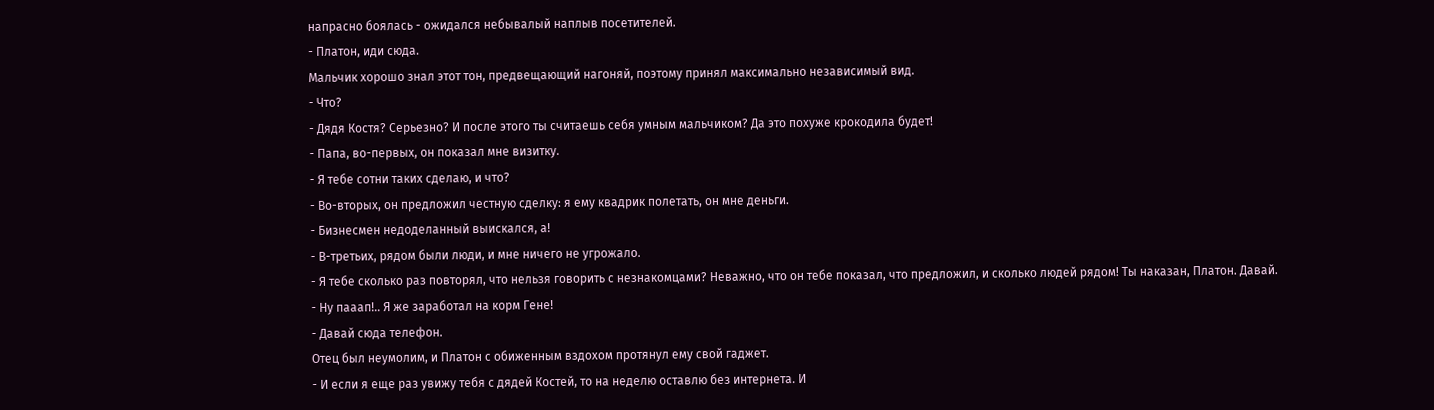напрасно боялась - ожидался небывалый наплыв посетителей.
- Платон, иди сюда.
Мальчик хорошо знал этот тон, предвещающий нагоняй, поэтому принял максимально независимый вид.
- Что?
- Дядя Костя? Серьезно? И после этого ты считаешь себя умным мальчиком? Да это похуже крокодила будет!
- Папа, во-первых, он показал мне визитку.
- Я тебе сотни таких сделаю, и что?
- Во-вторых, он предложил честную сделку: я ему квадрик полетать, он мне деньги.
- Бизнесмен недоделанный выискался, а!
- В-третьих, рядом были люди, и мне ничего не угрожало.
- Я тебе сколько раз повторял, что нельзя говорить с незнакомцами? Неважно, что он тебе показал, что предложил, и сколько людей рядом! Ты наказан, Платон. Давай.
- Ну пааап!.. Я же заработал на корм Гене!
- Давай сюда телефон.
Отец был неумолим, и Платон с обиженным вздохом протянул ему свой гаджет.
- И если я еще раз увижу тебя с дядей Костей, то на неделю оставлю без интернета. И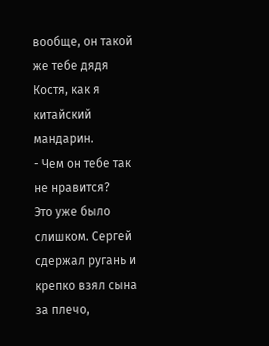вообще, он такой же тебе дядя Костя, как я китайский мандарин.
- Чем он тебе так не нравится?
Это уже было слишком. Сергей сдержал ругань и крепко взял сына за плечо,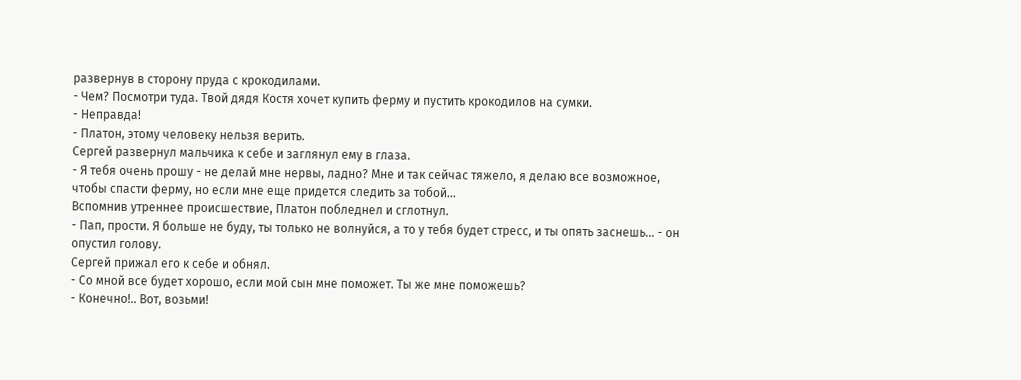развернув в сторону пруда с крокодилами.
- Чем? Посмотри туда. Твой дядя Костя хочет купить ферму и пустить крокодилов на сумки.
- Неправда!
- Платон, этому человеку нельзя верить.
Сергей развернул мальчика к себе и заглянул ему в глаза.
- Я тебя очень прошу - не делай мне нервы, ладно? Мне и так сейчас тяжело, я делаю все возможное, чтобы спасти ферму, но если мне еще придется следить за тобой...
Вспомнив утреннее происшествие, Платон побледнел и сглотнул.
- Пап, прости. Я больше не буду, ты только не волнуйся, а то у тебя будет стресс, и ты опять заснешь... - он опустил голову.
Сергей прижал его к себе и обнял.
- Со мной все будет хорошо, если мой сын мне поможет. Ты же мне поможешь?
- Конечно!.. Вот, возьми!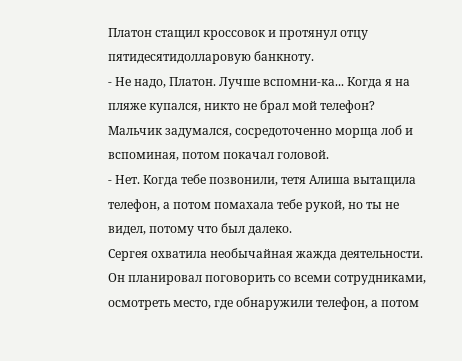Платон стащил кроссовок и протянул отцу пятидесятидолларовую банкноту.
- Не надо, Платон. Лучше вспомни-ка... Когда я на пляже купался, никто не брал мой телефон?
Мальчик задумался, сосредоточенно морща лоб и вспоминая, потом покачал головой.
- Нет. Когда тебе позвонили, тетя Алиша вытащила телефон, а потом помахала тебе рукой, но ты не видел, потому что был далеко.
Сергея охватила необычайная жажда деятельности. Он планировал поговорить со всеми сотрудниками, осмотреть место, где обнаружили телефон, а потом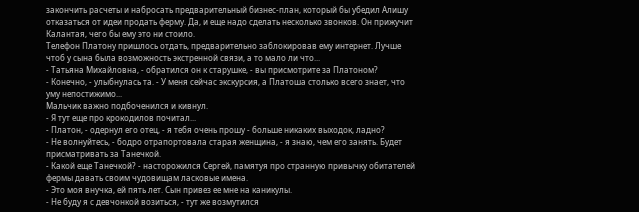закончить расчеты и набросать предварительный бизнес-план, который бы убедил Алишу отказаться от идеи продать ферму. Да, и еще надо сделать несколько звонков. Он прижучит Калантая, чего бы ему это ни стоило.
Телефон Платону пришлось отдать, предварительно заблокировав ему интернет. Лучше чтоб у сына была возможность экстренной связи, а то мало ли что...
- Татьяна Михайловна, - обратился он к старушке, - вы присмотрите за Платоном?
- Конечно, - улыбнулась та. - У меня сейчас экскурсия, а Платоша столько всего знает, что уму непостижимо...
Мальчик важно подбоченился и кивнул.
- Я тут еще про крокодилов почитал...
- Платон, - одернул его отец, - я тебя очень прошу - больше никаких выходок, ладно?
- Не волнуйтесь, - бодро отрапортовала старая женщина, - я знаю, чем его занять. Будет присматривать за Танечкой.
- Какой еще Танечкой? - насторожился Сергей, памятуя про странную привычку обитателей фермы давать своим чудовищам ласковые имена.
- Это моя внучка, ей пять лет. Сын привез ее мне на каникулы.
- Не буду я с девчонкой возиться, - тут же возмутился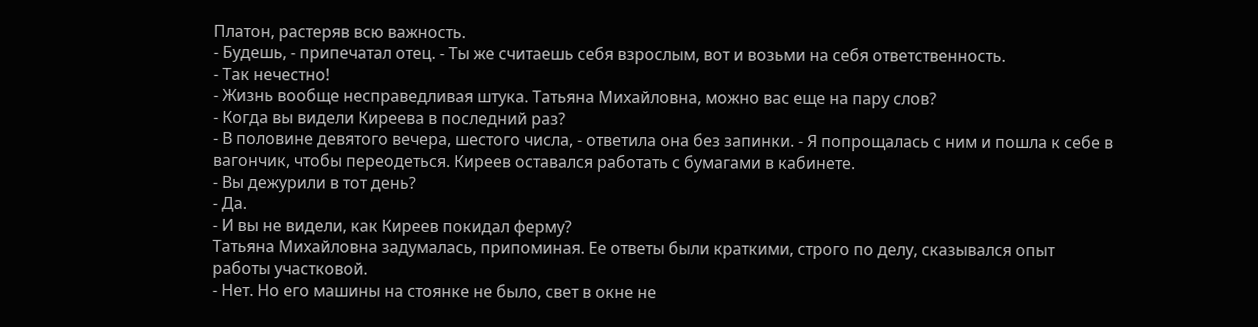Платон, растеряв всю важность.
- Будешь, - припечатал отец. - Ты же считаешь себя взрослым, вот и возьми на себя ответственность.
- Так нечестно!
- Жизнь вообще несправедливая штука. Татьяна Михайловна, можно вас еще на пару слов?
- Когда вы видели Киреева в последний раз?
- В половине девятого вечера, шестого числа, - ответила она без запинки. - Я попрощалась с ним и пошла к себе в вагончик, чтобы переодеться. Киреев оставался работать с бумагами в кабинете.
- Вы дежурили в тот день?
- Да.
- И вы не видели, как Киреев покидал ферму?
Татьяна Михайловна задумалась, припоминая. Ее ответы были краткими, строго по делу, сказывался опыт работы участковой.
- Нет. Но его машины на стоянке не было, свет в окне не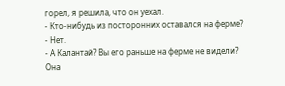горел, я решила, что он уехал.
- Кто-нибудь из посторонних оставался на ферме?
- Нет.
- А Калантай? Вы его раньше на ферме не видели?
Она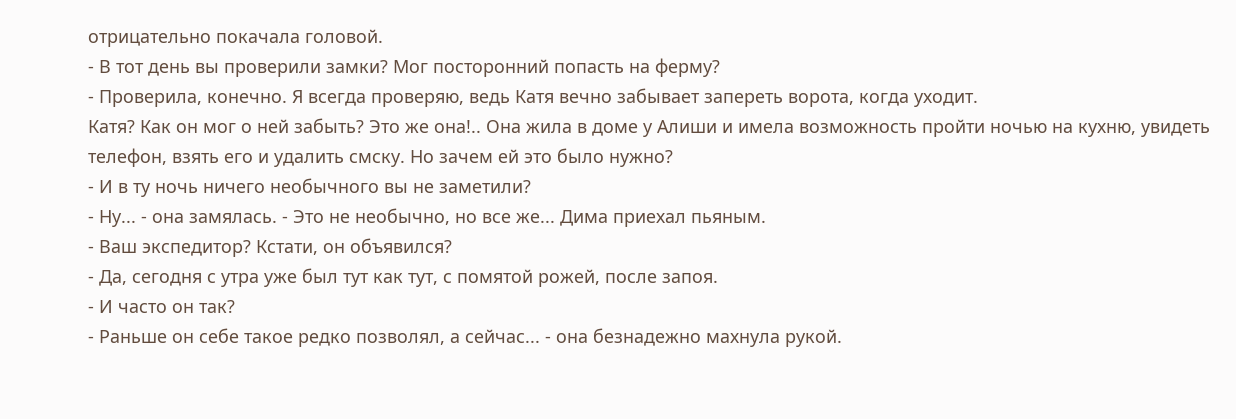отрицательно покачала головой.
- В тот день вы проверили замки? Мог посторонний попасть на ферму?
- Проверила, конечно. Я всегда проверяю, ведь Катя вечно забывает запереть ворота, когда уходит.
Катя? Как он мог о ней забыть? Это же она!.. Она жила в доме у Алиши и имела возможность пройти ночью на кухню, увидеть телефон, взять его и удалить смску. Но зачем ей это было нужно?
- И в ту ночь ничего необычного вы не заметили?
- Ну... - она замялась. - Это не необычно, но все же... Дима приехал пьяным.
- Ваш экспедитор? Кстати, он объявился?
- Да, сегодня с утра уже был тут как тут, с помятой рожей, после запоя.
- И часто он так?
- Раньше он себе такое редко позволял, а сейчас... - она безнадежно махнула рукой.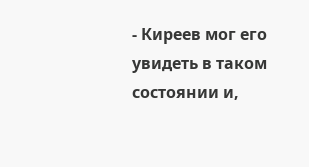- Киреев мог его увидеть в таком состоянии и,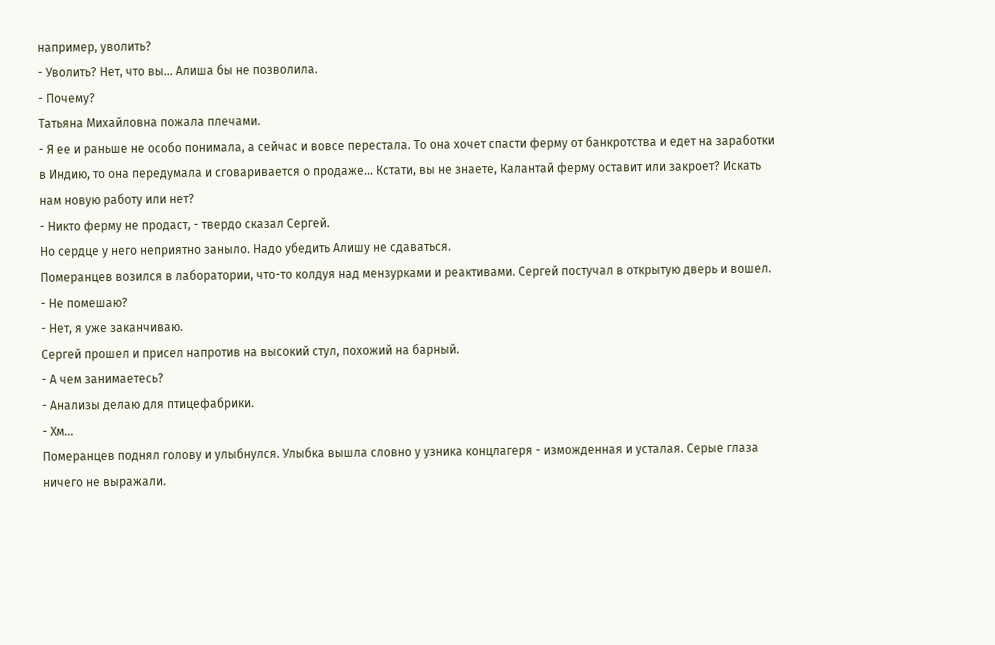например, уволить?
- Уволить? Нет, что вы... Алиша бы не позволила.
- Почему?
Татьяна Михайловна пожала плечами.
- Я ее и раньше не особо понимала, а сейчас и вовсе перестала. То она хочет спасти ферму от банкротства и едет на заработки в Индию, то она передумала и сговаривается о продаже... Кстати, вы не знаете, Калантай ферму оставит или закроет? Искать нам новую работу или нет?
- Никто ферму не продаст, - твердо сказал Сергей.
Но сердце у него неприятно заныло. Надо убедить Алишу не сдаваться.
Померанцев возился в лаборатории, что-то колдуя над мензурками и реактивами. Сергей постучал в открытую дверь и вошел.
- Не помешаю?
- Нет, я уже заканчиваю.
Сергей прошел и присел напротив на высокий стул, похожий на барный.
- А чем занимаетесь?
- Анализы делаю для птицефабрики.
- Хм...
Померанцев поднял голову и улыбнулся. Улыбка вышла словно у узника концлагеря - изможденная и усталая. Серые глаза ничего не выражали.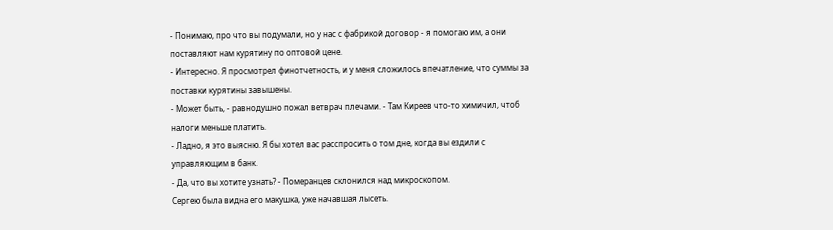- Понимаю, про что вы подумали, но у нас с фабрикой договор - я помогаю им, а они поставляют нам курятину по оптовой цене.
- Интересно. Я просмотрел финотчетность, и у меня сложилось впечатление, что суммы за поставки курятины завышены.
- Может быть, - равнодушно пожал ветврач плечами. - Там Киреев что-то химичил, чтоб налоги меньше платить.
- Ладно, я это выясню. Я бы хотел вас расспросить о том дне, когда вы ездили с управляющим в банк.
- Да, что вы хотите узнать? - Померанцев склонился над микроскопом.
Сергею была видна его макушка, уже начавшая лысеть.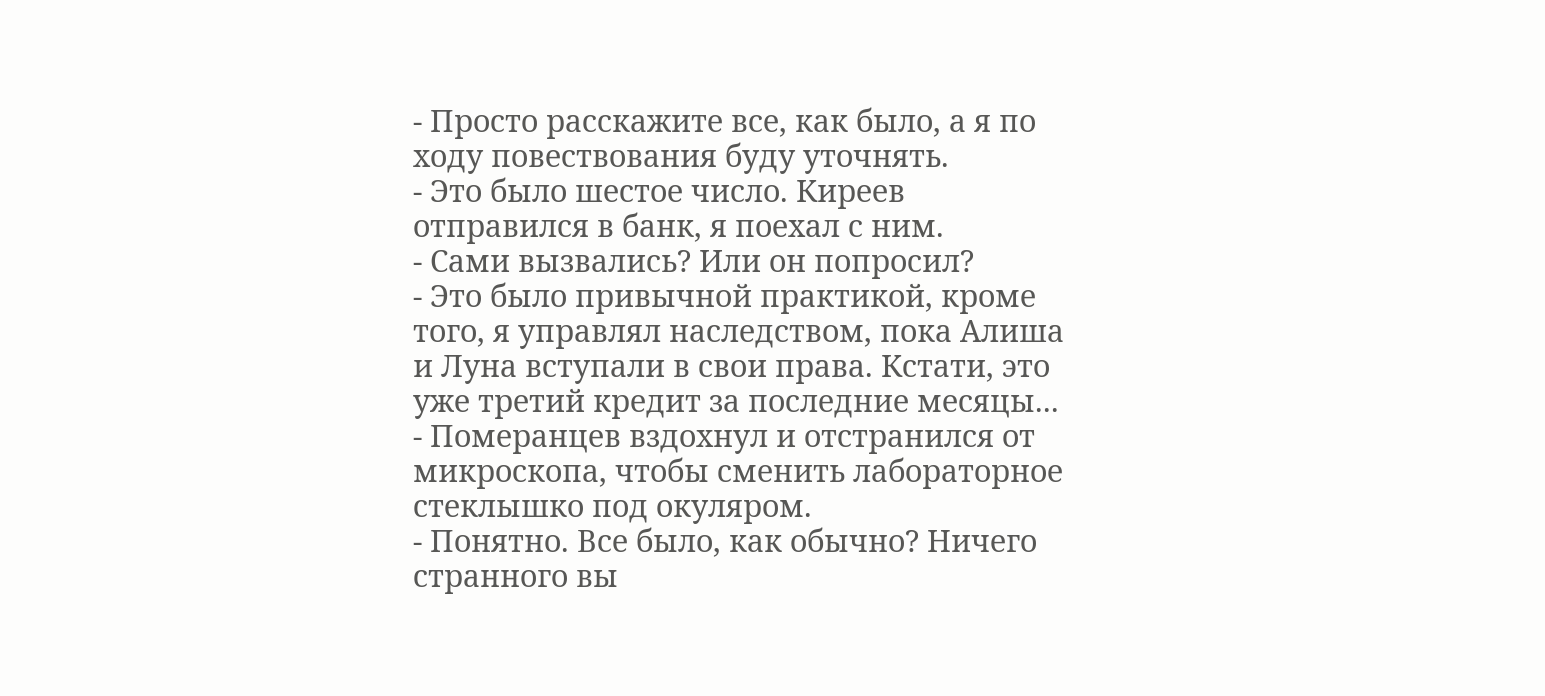- Просто расскажите все, как было, а я по ходу повествования буду уточнять.
- Это было шестое число. Киреев отправился в банк, я поехал с ним.
- Сами вызвались? Или он попросил?
- Это было привычной практикой, кроме того, я управлял наследством, пока Алиша и Луна вступали в свои права. Кстати, это уже третий кредит за последние месяцы... - Померанцев вздохнул и отстранился от микроскопа, чтобы сменить лабораторное стеклышко под окуляром.
- Понятно. Все было, как обычно? Ничего странного вы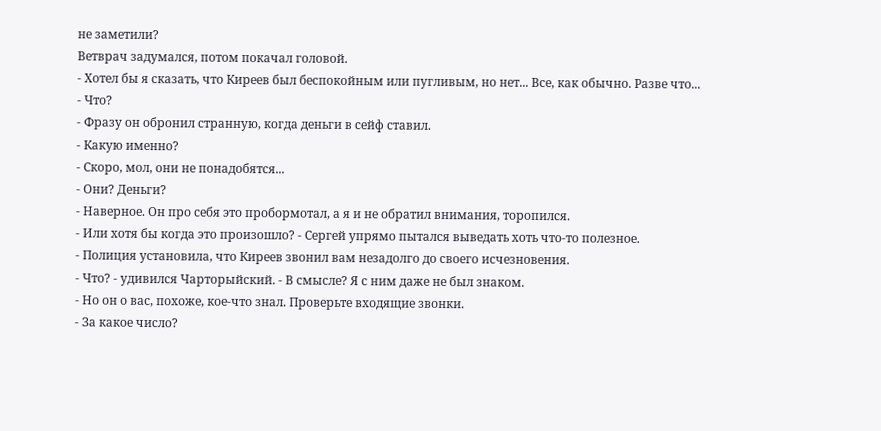не заметили?
Ветврач задумался, потом покачал головой.
- Хотел бы я сказать, что Киреев был беспокойным или пугливым, но нет... Все, как обычно. Разве что...
- Что?
- Фразу он обронил странную, когда деньги в сейф ставил.
- Какую именно?
- Скоро, мол, они не понадобятся...
- Они? Деньги?
- Наверное. Он про себя это пробормотал, а я и не обратил внимания, торопился.
- Или хотя бы когда это произошло? - Сергей упрямо пытался выведать хоть что-то полезное.
- Полиция установила, что Киреев звонил вам незадолго до своего исчезновения.
- Что? - удивился Чарторыйский. - В смысле? Я с ним даже не был знаком.
- Но он о вас, похоже, кое-что знал. Проверьте входящие звонки.
- За какое число?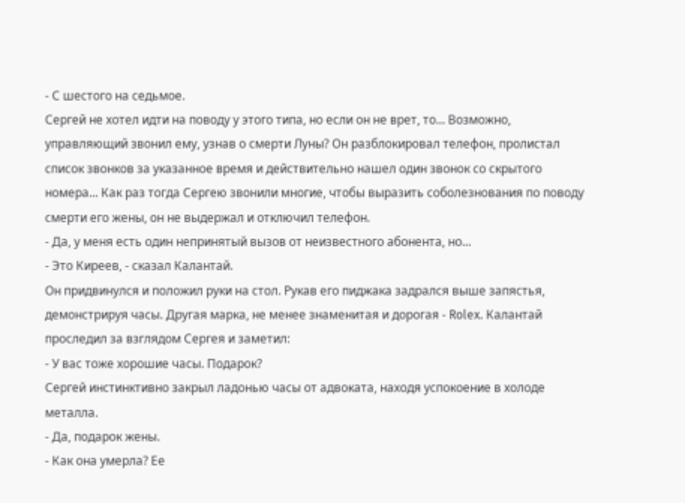- С шестого на седьмое.
Сергей не хотел идти на поводу у этого типа, но если он не врет, то... Возможно, управляющий звонил ему, узнав о смерти Луны? Он разблокировал телефон, пролистал список звонков за указанное время и действительно нашел один звонок со скрытого номера... Как раз тогда Сергею звонили многие, чтобы выразить соболезнования по поводу смерти его жены, он не выдержал и отключил телефон.
- Да, у меня есть один непринятый вызов от неизвестного абонента, но...
- Это Киреев, - сказал Калантай.
Он придвинулся и положил руки на стол. Рукав его пиджака задрался выше запястья, демонстрируя часы. Другая марка, не менее знаменитая и дорогая - Rolex. Калантай проследил за взглядом Сергея и заметил:
- У вас тоже хорошие часы. Подарок?
Сергей инстинктивно закрыл ладонью часы от адвоката, находя успокоение в холоде металла.
- Да, подарок жены.
- Как она умерла? Ее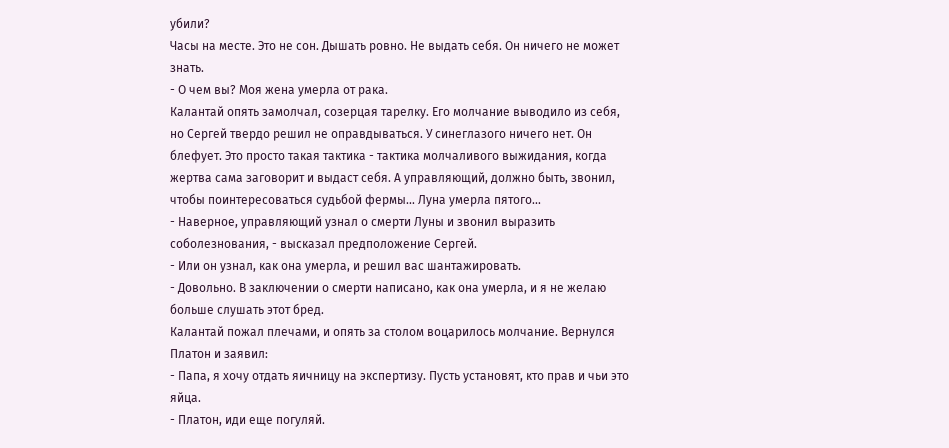убили?
Часы на месте. Это не сон. Дышать ровно. Не выдать себя. Он ничего не может знать.
- О чем вы? Моя жена умерла от рака.
Калантай опять замолчал, созерцая тарелку. Его молчание выводило из себя, но Сергей твердо решил не оправдываться. У синеглазого ничего нет. Он блефует. Это просто такая тактика - тактика молчаливого выжидания, когда жертва сама заговорит и выдаст себя. А управляющий, должно быть, звонил, чтобы поинтересоваться судьбой фермы... Луна умерла пятого...
- Наверное, управляющий узнал о смерти Луны и звонил выразить соболезнования, - высказал предположение Сергей.
- Или он узнал, как она умерла, и решил вас шантажировать.
- Довольно. В заключении о смерти написано, как она умерла, и я не желаю больше слушать этот бред.
Калантай пожал плечами, и опять за столом воцарилось молчание. Вернулся Платон и заявил:
- Папа, я хочу отдать яичницу на экспертизу. Пусть установят, кто прав и чьи это яйца.
- Платон, иди еще погуляй.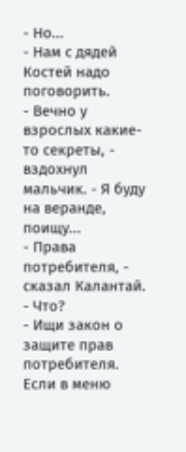- Но...
- Нам с дядей Костей надо поговорить.
- Вечно у взрослых какие-то секреты, - вздохнул мальчик. - Я буду на веранде, поищу...
- Права потребителя, - сказал Калантай.
- Что?
- Ищи закон о защите прав потребителя. Если в меню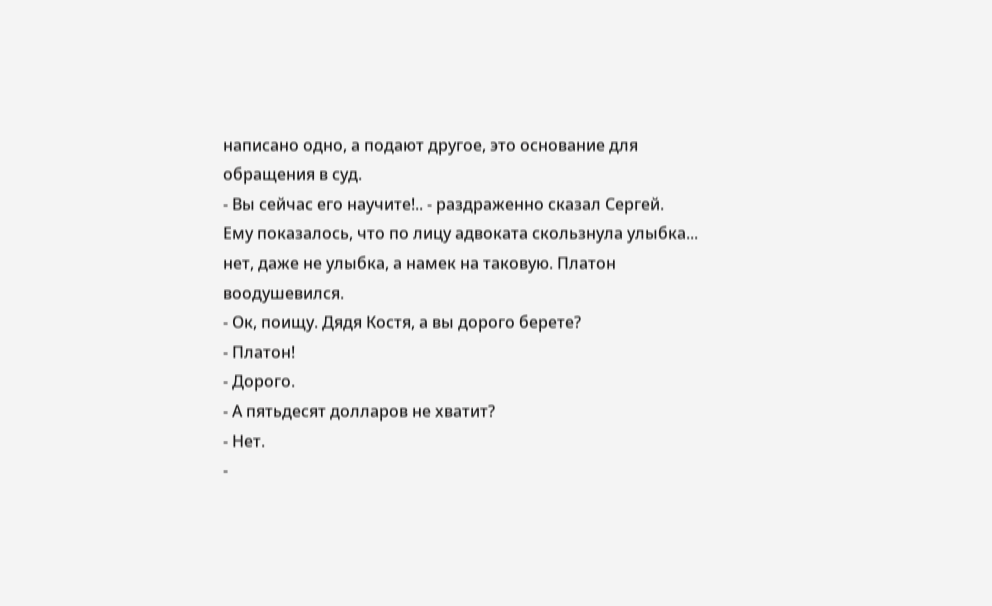написано одно, а подают другое, это основание для обращения в суд.
- Вы сейчас его научите!.. - раздраженно сказал Сергей.
Ему показалось, что по лицу адвоката скользнула улыбка... нет, даже не улыбка, а намек на таковую. Платон воодушевился.
- Ок, поищу. Дядя Костя, а вы дорого берете?
- Платон!
- Дорого.
- А пятьдесят долларов не хватит?
- Нет.
-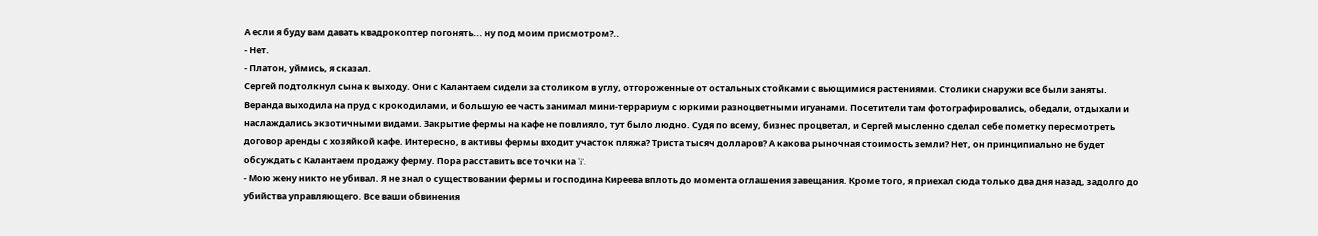А если я буду вам давать квадрокоптер погонять... ну под моим присмотром?..
- Нет.
- Платон, уймись, я сказал.
Сергей подтолкнул сына к выходу. Они с Калантаем сидели за столиком в углу, отгороженные от остальных стойками с вьющимися растениями. Столики снаружи все были заняты. Веранда выходила на пруд с крокодилами, и большую ее часть занимал мини-террариум с юркими разноцветными игуанами. Посетители там фотографировались, обедали, отдыхали и наслаждались экзотичными видами. Закрытие фермы на кафе не повлияло, тут было людно. Судя по всему, бизнес процветал, и Сергей мысленно сделал себе пометку пересмотреть договор аренды с хозяйкой кафе. Интересно, в активы фермы входит участок пляжа? Триста тысяч долларов? А какова рыночная стоимость земли? Нет, он принципиально не будет обсуждать с Калантаем продажу ферму. Пора расставить все точки на ‘i’.
- Мою жену никто не убивал. Я не знал о существовании фермы и господина Киреева вплоть до момента оглашения завещания. Кроме того, я приехал сюда только два дня назад, задолго до убийства управляющего. Все ваши обвинения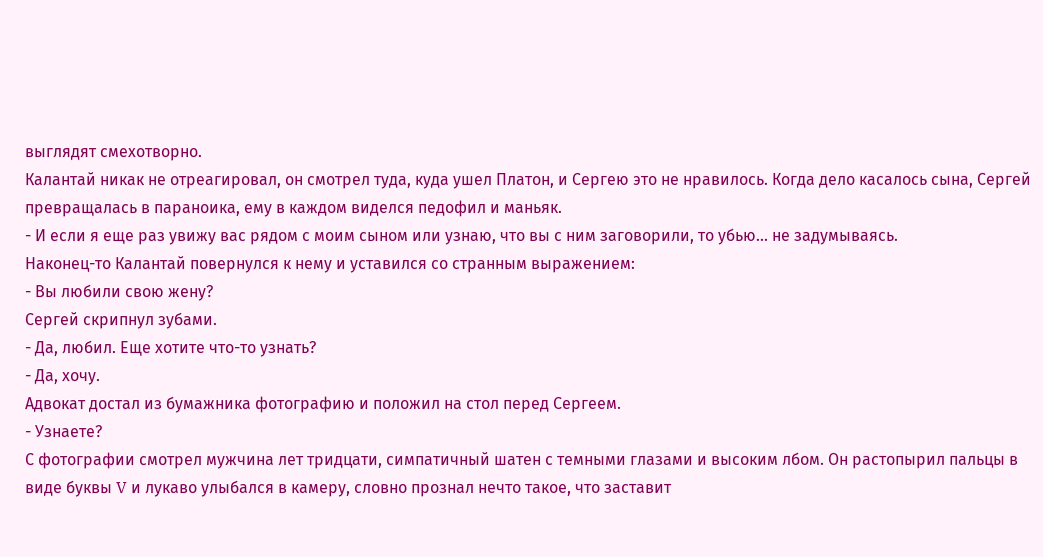выглядят смехотворно.
Калантай никак не отреагировал, он смотрел туда, куда ушел Платон, и Сергею это не нравилось. Когда дело касалось сына, Сергей превращалась в параноика, ему в каждом виделся педофил и маньяк.
- И если я еще раз увижу вас рядом с моим сыном или узнаю, что вы с ним заговорили, то убью... не задумываясь.
Наконец-то Калантай повернулся к нему и уставился со странным выражением:
- Вы любили свою жену?
Сергей скрипнул зубами.
- Да, любил. Еще хотите что-то узнать?
- Да, хочу.
Адвокат достал из бумажника фотографию и положил на стол перед Сергеем.
- Узнаете?
С фотографии смотрел мужчина лет тридцати, симпатичный шатен с темными глазами и высоким лбом. Он растопырил пальцы в виде буквы V и лукаво улыбался в камеру, словно прознал нечто такое, что заставит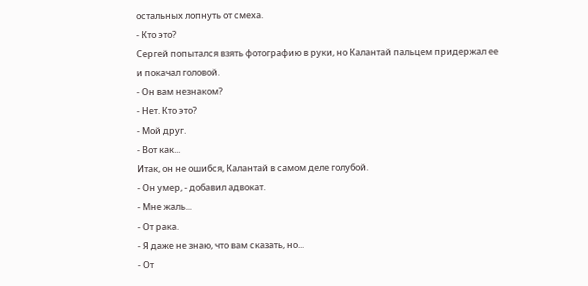остальных лопнуть от смеха.
- Кто это?
Сергей попытался взять фотографию в руки, но Калантай пальцем придержал ее и покачал головой.
- Он вам незнаком?
- Нет. Кто это?
- Мой друг.
- Вот как...
Итак, он не ошибся, Калантай в самом деле голубой.
- Он умер, - добавил адвокат.
- Мне жаль...
- От рака.
- Я даже не знаю, что вам сказать, но...
- От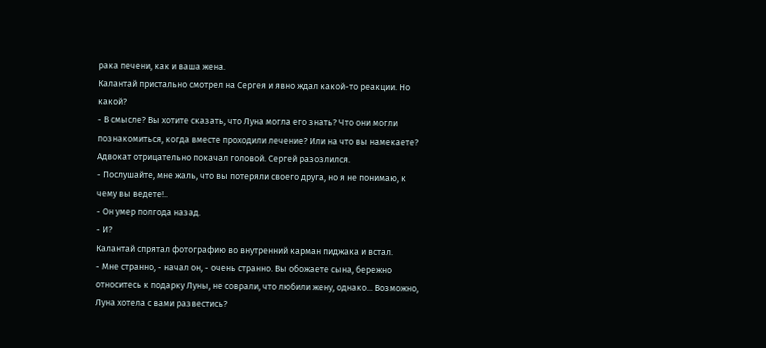рака печени, как и ваша жена.
Калантай пристально смотрел на Сергея и явно ждал какой-то реакции. Но какой?
- В смысле? Вы хотите сказать, что Луна могла его знать? Что они могли познакомиться, когда вместе проходили лечение? Или на что вы намекаете?
Адвокат отрицательно покачал головой. Сергей разозлился.
- Послушайте, мне жаль, что вы потеряли своего друга, но я не понимаю, к чему вы ведете!..
- Он умер полгода назад.
- И?
Калантай спрятал фотографию во внутренний карман пиджака и встал.
- Мне странно, - начал он, - очень странно. Вы обожаете сына, бережно относитесь к подарку Луны, не соврали, что любили жену, однако... Возможно, Луна хотела с вами развестись?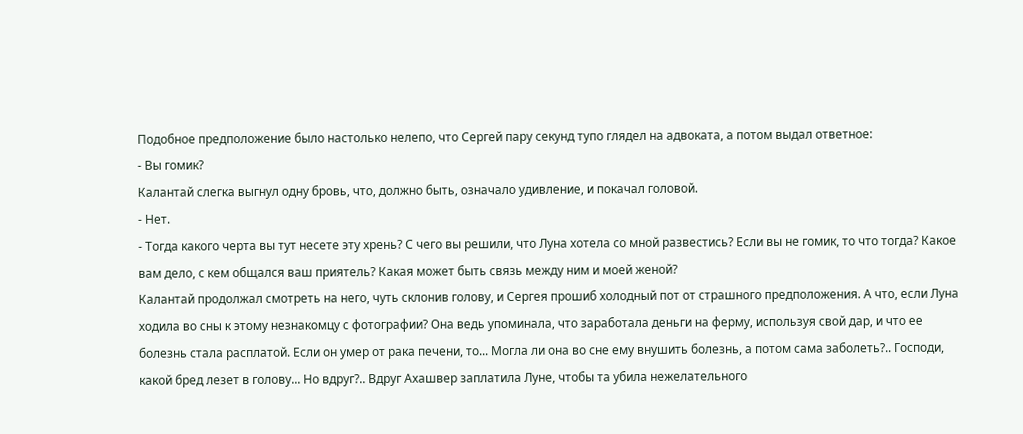Подобное предположение было настолько нелепо, что Сергей пару секунд тупо глядел на адвоката, а потом выдал ответное:
- Вы гомик?
Калантай слегка выгнул одну бровь, что, должно быть, означало удивление, и покачал головой.
- Нет.
- Тогда какого черта вы тут несете эту хрень? С чего вы решили, что Луна хотела со мной развестись? Если вы не гомик, то что тогда? Какое вам дело, с кем общался ваш приятель? Какая может быть связь между ним и моей женой?
Калантай продолжал смотреть на него, чуть склонив голову, и Сергея прошиб холодный пот от страшного предположения. А что, если Луна ходила во сны к этому незнакомцу с фотографии? Она ведь упоминала, что заработала деньги на ферму, используя свой дар, и что ее болезнь стала расплатой. Если он умер от рака печени, то... Могла ли она во сне ему внушить болезнь, а потом сама заболеть?.. Господи, какой бред лезет в голову... Но вдруг?.. Вдруг Ахашвер заплатила Луне, чтобы та убила нежелательного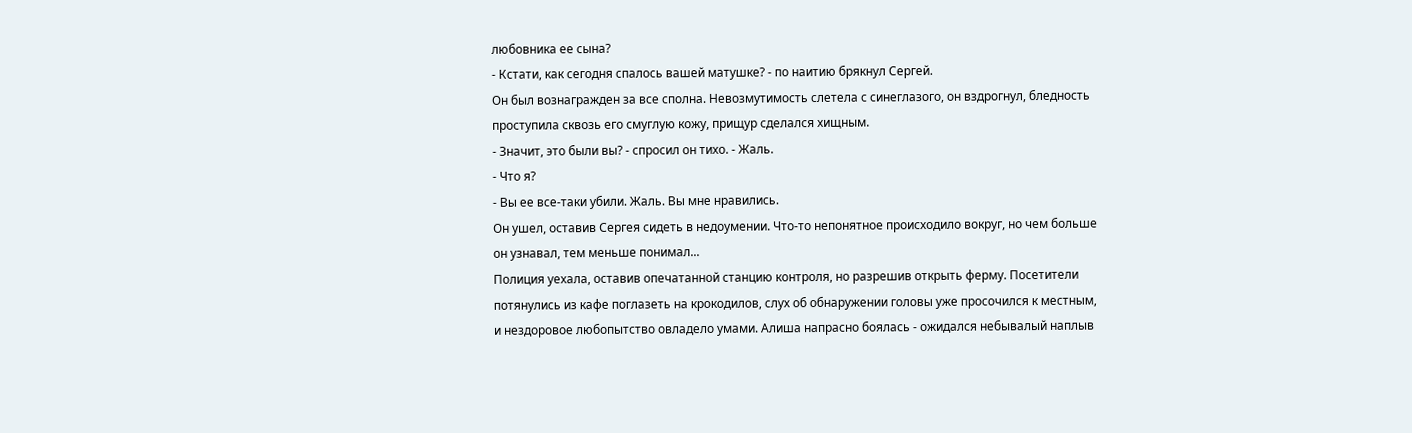любовника ее сына?
- Кстати, как сегодня спалось вашей матушке? - по наитию брякнул Сергей.
Он был вознагражден за все сполна. Невозмутимость слетела с синеглазого, он вздрогнул, бледность проступила сквозь его смуглую кожу, прищур сделался хищным.
- Значит, это были вы? - спросил он тихо. - Жаль.
- Что я?
- Вы ее все-таки убили. Жаль. Вы мне нравились.
Он ушел, оставив Сергея сидеть в недоумении. Что-то непонятное происходило вокруг, но чем больше он узнавал, тем меньше понимал...
Полиция уехала, оставив опечатанной станцию контроля, но разрешив открыть ферму. Посетители потянулись из кафе поглазеть на крокодилов, слух об обнаружении головы уже просочился к местным, и нездоровое любопытство овладело умами. Алиша напрасно боялась - ожидался небывалый наплыв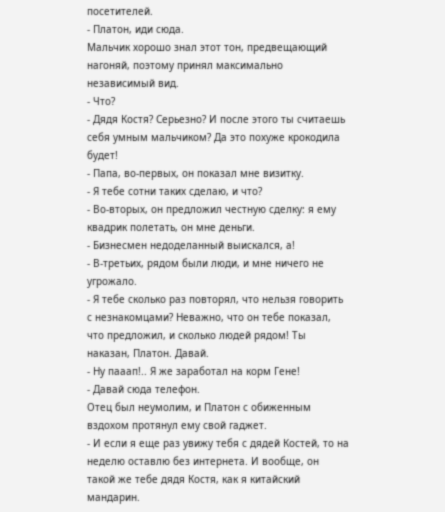посетителей.
- Платон, иди сюда.
Мальчик хорошо знал этот тон, предвещающий нагоняй, поэтому принял максимально независимый вид.
- Что?
- Дядя Костя? Серьезно? И после этого ты считаешь себя умным мальчиком? Да это похуже крокодила будет!
- Папа, во-первых, он показал мне визитку.
- Я тебе сотни таких сделаю, и что?
- Во-вторых, он предложил честную сделку: я ему квадрик полетать, он мне деньги.
- Бизнесмен недоделанный выискался, а!
- В-третьих, рядом были люди, и мне ничего не угрожало.
- Я тебе сколько раз повторял, что нельзя говорить с незнакомцами? Неважно, что он тебе показал, что предложил, и сколько людей рядом! Ты наказан, Платон. Давай.
- Ну пааап!.. Я же заработал на корм Гене!
- Давай сюда телефон.
Отец был неумолим, и Платон с обиженным вздохом протянул ему свой гаджет.
- И если я еще раз увижу тебя с дядей Костей, то на неделю оставлю без интернета. И вообще, он такой же тебе дядя Костя, как я китайский мандарин.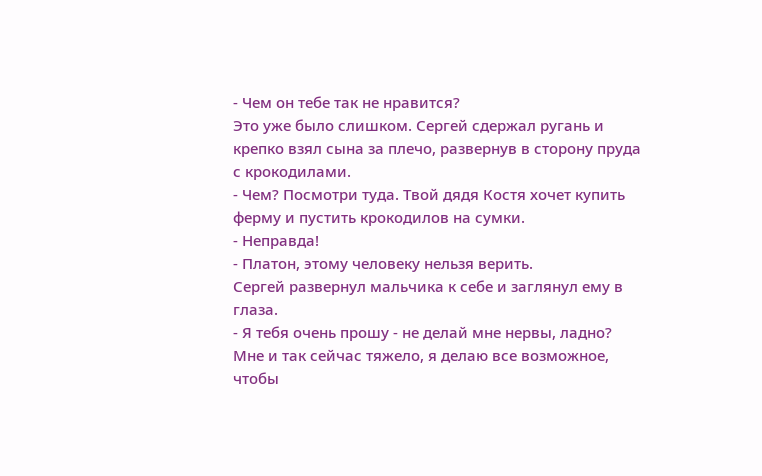- Чем он тебе так не нравится?
Это уже было слишком. Сергей сдержал ругань и крепко взял сына за плечо, развернув в сторону пруда с крокодилами.
- Чем? Посмотри туда. Твой дядя Костя хочет купить ферму и пустить крокодилов на сумки.
- Неправда!
- Платон, этому человеку нельзя верить.
Сергей развернул мальчика к себе и заглянул ему в глаза.
- Я тебя очень прошу - не делай мне нервы, ладно? Мне и так сейчас тяжело, я делаю все возможное, чтобы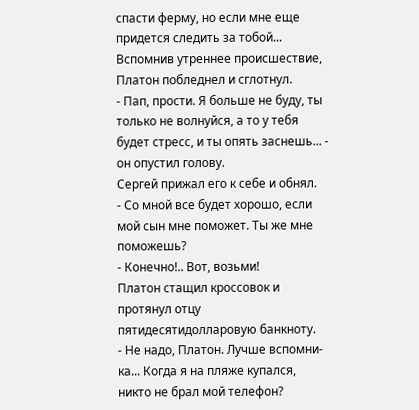спасти ферму, но если мне еще придется следить за тобой...
Вспомнив утреннее происшествие, Платон побледнел и сглотнул.
- Пап, прости. Я больше не буду, ты только не волнуйся, а то у тебя будет стресс, и ты опять заснешь... - он опустил голову.
Сергей прижал его к себе и обнял.
- Со мной все будет хорошо, если мой сын мне поможет. Ты же мне поможешь?
- Конечно!.. Вот, возьми!
Платон стащил кроссовок и протянул отцу пятидесятидолларовую банкноту.
- Не надо, Платон. Лучше вспомни-ка... Когда я на пляже купался, никто не брал мой телефон?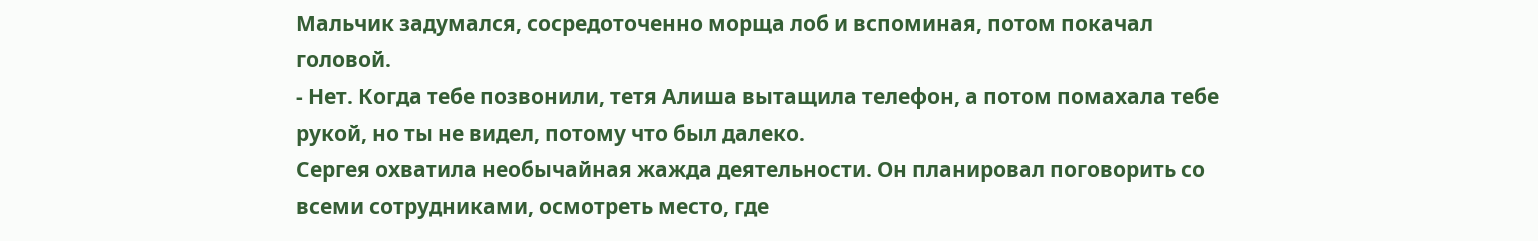Мальчик задумался, сосредоточенно морща лоб и вспоминая, потом покачал головой.
- Нет. Когда тебе позвонили, тетя Алиша вытащила телефон, а потом помахала тебе рукой, но ты не видел, потому что был далеко.
Сергея охватила необычайная жажда деятельности. Он планировал поговорить со всеми сотрудниками, осмотреть место, где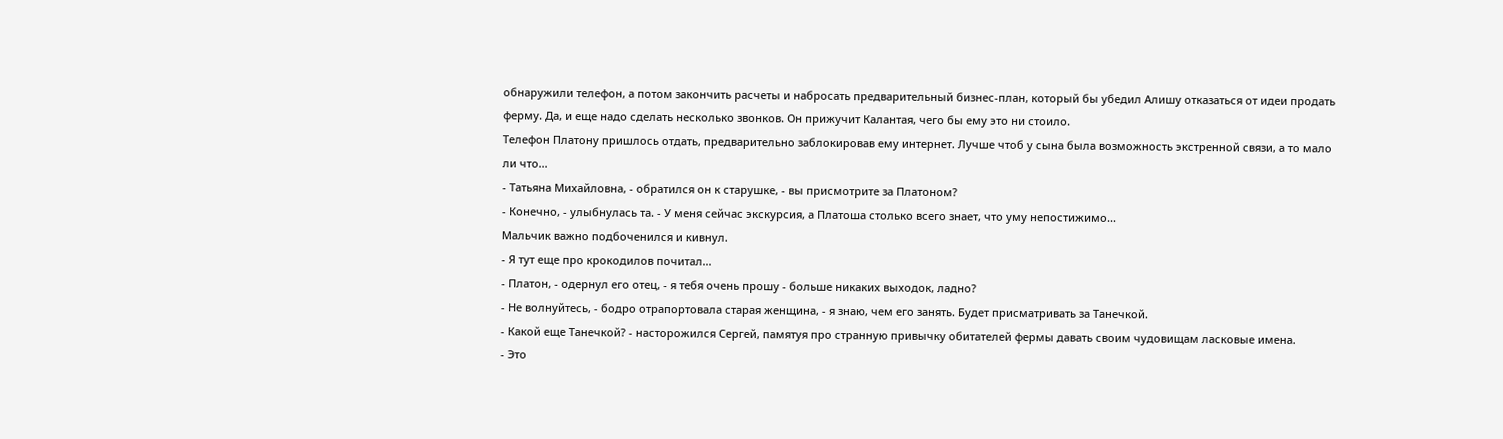обнаружили телефон, а потом закончить расчеты и набросать предварительный бизнес-план, который бы убедил Алишу отказаться от идеи продать ферму. Да, и еще надо сделать несколько звонков. Он прижучит Калантая, чего бы ему это ни стоило.
Телефон Платону пришлось отдать, предварительно заблокировав ему интернет. Лучше чтоб у сына была возможность экстренной связи, а то мало ли что...
- Татьяна Михайловна, - обратился он к старушке, - вы присмотрите за Платоном?
- Конечно, - улыбнулась та. - У меня сейчас экскурсия, а Платоша столько всего знает, что уму непостижимо...
Мальчик важно подбоченился и кивнул.
- Я тут еще про крокодилов почитал...
- Платон, - одернул его отец, - я тебя очень прошу - больше никаких выходок, ладно?
- Не волнуйтесь, - бодро отрапортовала старая женщина, - я знаю, чем его занять. Будет присматривать за Танечкой.
- Какой еще Танечкой? - насторожился Сергей, памятуя про странную привычку обитателей фермы давать своим чудовищам ласковые имена.
- Это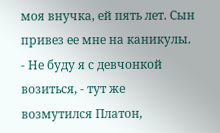моя внучка, ей пять лет. Сын привез ее мне на каникулы.
- Не буду я с девчонкой возиться, - тут же возмутился Платон,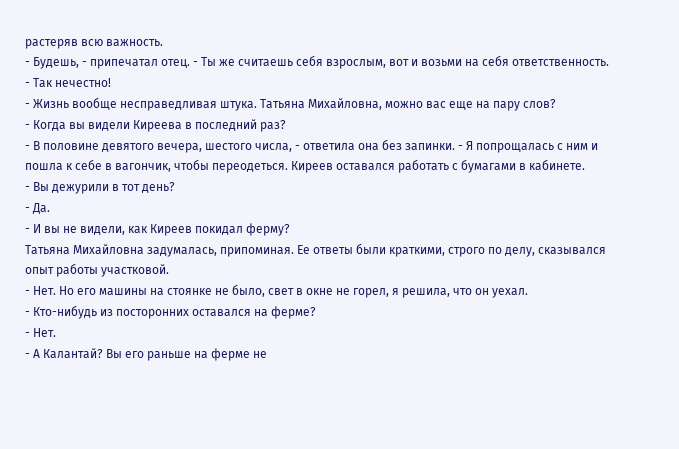растеряв всю важность.
- Будешь, - припечатал отец. - Ты же считаешь себя взрослым, вот и возьми на себя ответственность.
- Так нечестно!
- Жизнь вообще несправедливая штука. Татьяна Михайловна, можно вас еще на пару слов?
- Когда вы видели Киреева в последний раз?
- В половине девятого вечера, шестого числа, - ответила она без запинки. - Я попрощалась с ним и пошла к себе в вагончик, чтобы переодеться. Киреев оставался работать с бумагами в кабинете.
- Вы дежурили в тот день?
- Да.
- И вы не видели, как Киреев покидал ферму?
Татьяна Михайловна задумалась, припоминая. Ее ответы были краткими, строго по делу, сказывался опыт работы участковой.
- Нет. Но его машины на стоянке не было, свет в окне не горел, я решила, что он уехал.
- Кто-нибудь из посторонних оставался на ферме?
- Нет.
- А Калантай? Вы его раньше на ферме не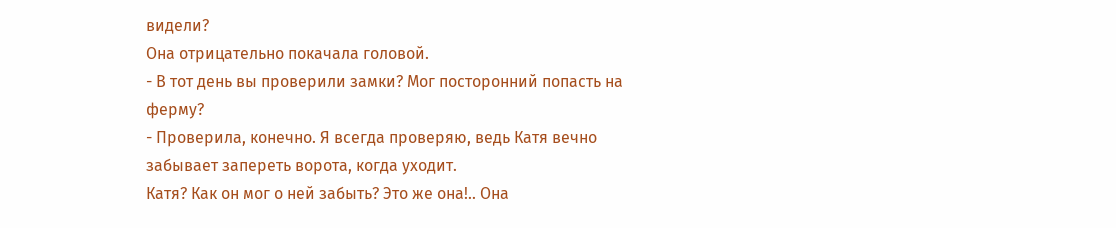видели?
Она отрицательно покачала головой.
- В тот день вы проверили замки? Мог посторонний попасть на ферму?
- Проверила, конечно. Я всегда проверяю, ведь Катя вечно забывает запереть ворота, когда уходит.
Катя? Как он мог о ней забыть? Это же она!.. Она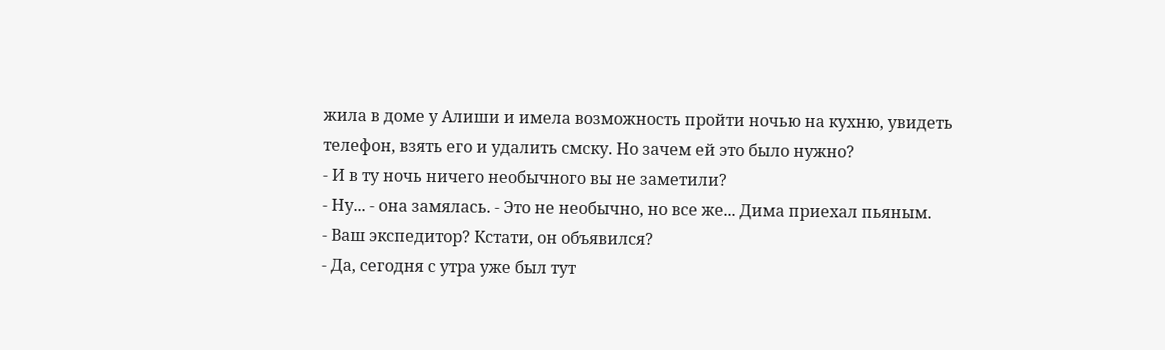жила в доме у Алиши и имела возможность пройти ночью на кухню, увидеть телефон, взять его и удалить смску. Но зачем ей это было нужно?
- И в ту ночь ничего необычного вы не заметили?
- Ну... - она замялась. - Это не необычно, но все же... Дима приехал пьяным.
- Ваш экспедитор? Кстати, он объявился?
- Да, сегодня с утра уже был тут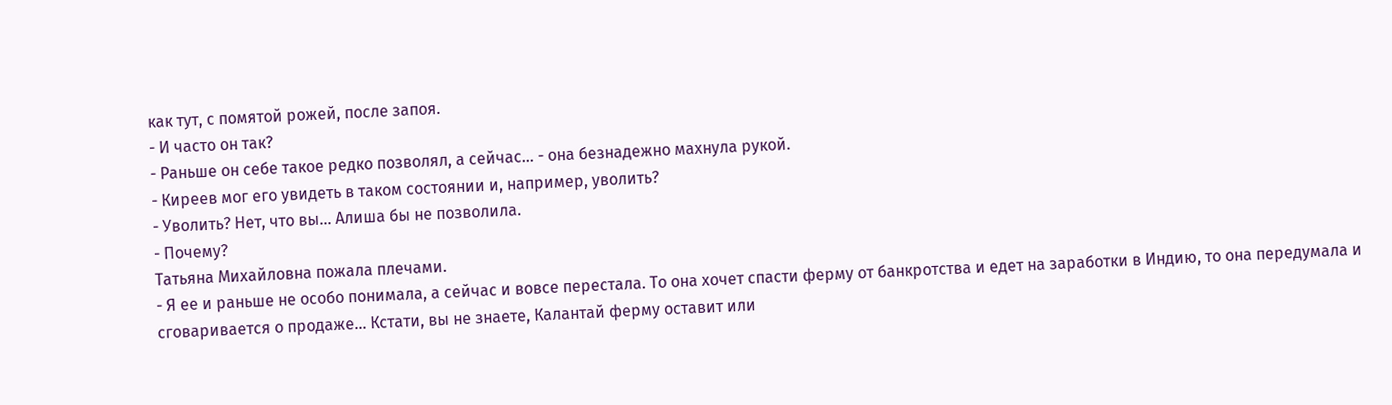как тут, с помятой рожей, после запоя.
- И часто он так?
- Раньше он себе такое редко позволял, а сейчас... - она безнадежно махнула рукой.
- Киреев мог его увидеть в таком состоянии и, например, уволить?
- Уволить? Нет, что вы... Алиша бы не позволила.
- Почему?
Татьяна Михайловна пожала плечами.
- Я ее и раньше не особо понимала, а сейчас и вовсе перестала. То она хочет спасти ферму от банкротства и едет на заработки в Индию, то она передумала и сговаривается о продаже... Кстати, вы не знаете, Калантай ферму оставит или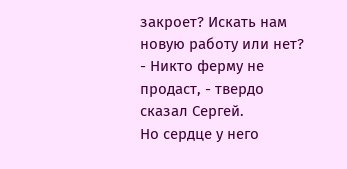закроет? Искать нам новую работу или нет?
- Никто ферму не продаст, - твердо сказал Сергей.
Но сердце у него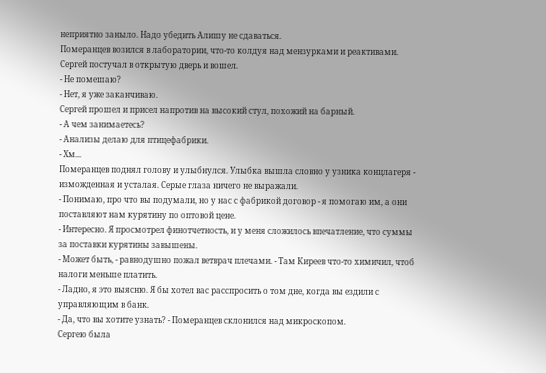неприятно заныло. Надо убедить Алишу не сдаваться.
Померанцев возился в лаборатории, что-то колдуя над мензурками и реактивами. Сергей постучал в открытую дверь и вошел.
- Не помешаю?
- Нет, я уже заканчиваю.
Сергей прошел и присел напротив на высокий стул, похожий на барный.
- А чем занимаетесь?
- Анализы делаю для птицефабрики.
- Хм...
Померанцев поднял голову и улыбнулся. Улыбка вышла словно у узника концлагеря - изможденная и усталая. Серые глаза ничего не выражали.
- Понимаю, про что вы подумали, но у нас с фабрикой договор - я помогаю им, а они поставляют нам курятину по оптовой цене.
- Интересно. Я просмотрел финотчетность, и у меня сложилось впечатление, что суммы за поставки курятины завышены.
- Может быть, - равнодушно пожал ветврач плечами. - Там Киреев что-то химичил, чтоб налоги меньше платить.
- Ладно, я это выясню. Я бы хотел вас расспросить о том дне, когда вы ездили с управляющим в банк.
- Да, что вы хотите узнать? - Померанцев склонился над микроскопом.
Сергею была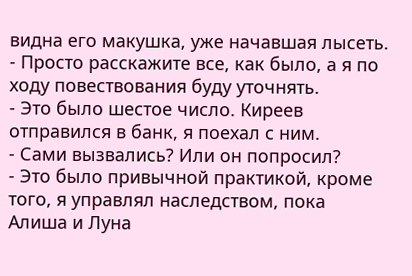видна его макушка, уже начавшая лысеть.
- Просто расскажите все, как было, а я по ходу повествования буду уточнять.
- Это было шестое число. Киреев отправился в банк, я поехал с ним.
- Сами вызвались? Или он попросил?
- Это было привычной практикой, кроме того, я управлял наследством, пока Алиша и Луна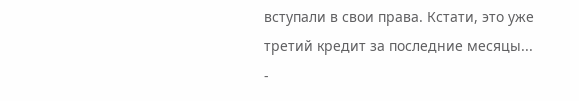вступали в свои права. Кстати, это уже третий кредит за последние месяцы... -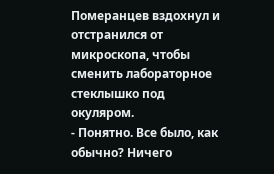Померанцев вздохнул и отстранился от микроскопа, чтобы сменить лабораторное стеклышко под окуляром.
- Понятно. Все было, как обычно? Ничего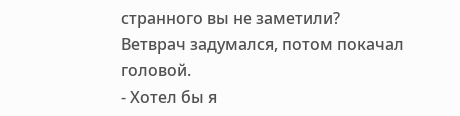странного вы не заметили?
Ветврач задумался, потом покачал головой.
- Хотел бы я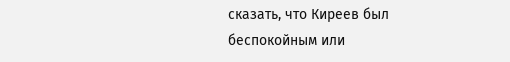сказать, что Киреев был беспокойным или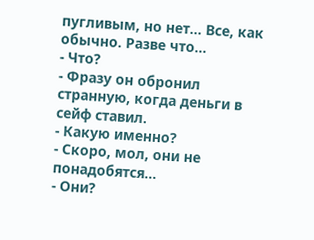пугливым, но нет... Все, как обычно. Разве что...
- Что?
- Фразу он обронил странную, когда деньги в сейф ставил.
- Какую именно?
- Скоро, мол, они не понадобятся...
- Они?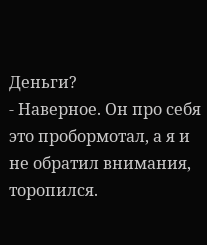Деньги?
- Наверное. Он про себя это пробормотал, а я и не обратил внимания, торопился.